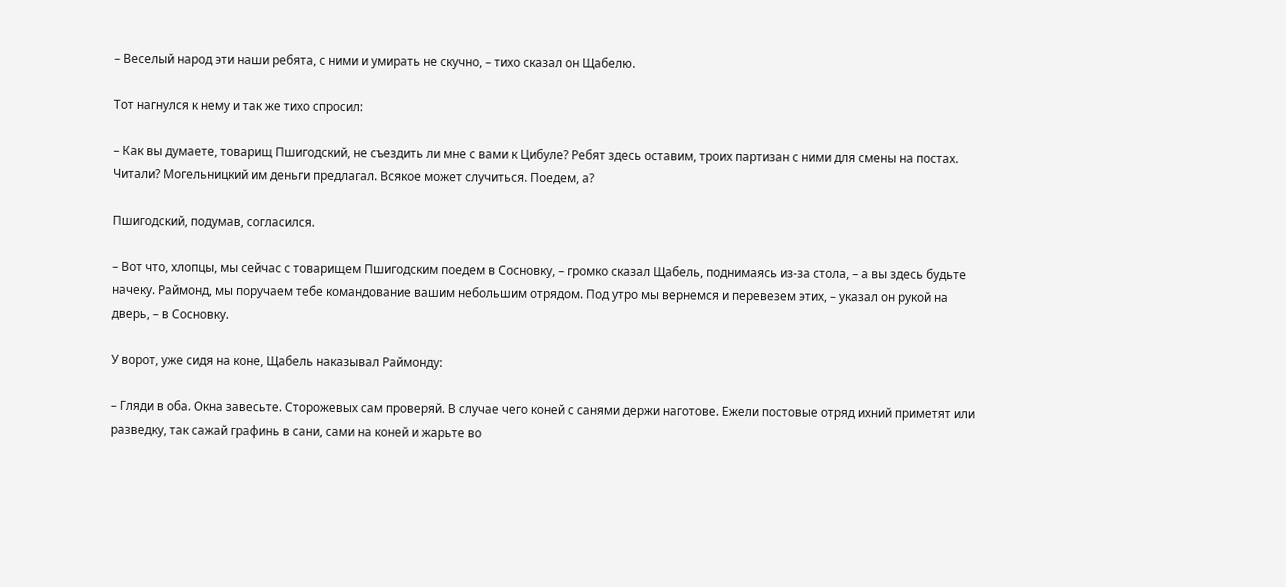– Веселый народ эти наши ребята, с ними и умирать не скучно, – тихо сказал он Щабелю.

Тот нагнулся к нему и так же тихо спросил:

– Как вы думаете, товарищ Пшигодский, не съездить ли мне с вами к Цибуле? Ребят здесь оставим, троих партизан с ними для смены на постах. Читали? Могельницкий им деньги предлагал. Всякое может случиться. Поедем, а?

Пшигодский, подумав, согласился.

– Вот что, хлопцы, мы сейчас с товарищем Пшигодским поедем в Сосновку, – громко сказал Щабель, поднимаясь из-за стола, – а вы здесь будьте начеку. Раймонд, мы поручаем тебе командование вашим небольшим отрядом. Под утро мы вернемся и перевезем этих, – указал он рукой на дверь, – в Сосновку.

У ворот, уже сидя на коне, Щабель наказывал Раймонду:

– Гляди в оба. Окна завесьте. Сторожевых сам проверяй. В случае чего коней с санями держи наготове. Ежели постовые отряд ихний приметят или разведку, так сажай графинь в сани, сами на коней и жарьте во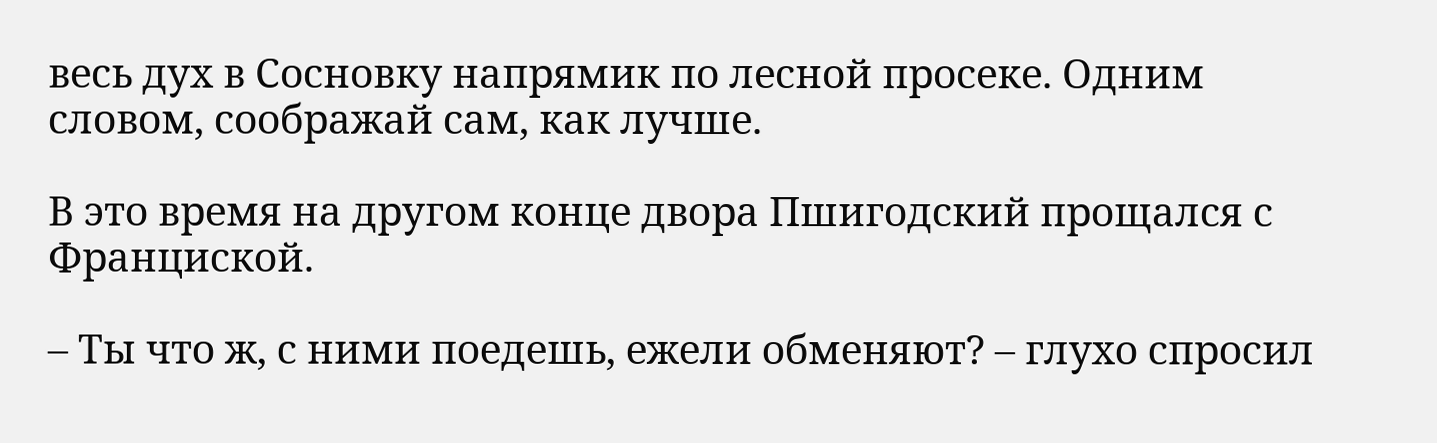весь дух в Сосновку напрямик по лесной просеке. Одним словом, соображай сам, как лучше.

В это время на другом конце двора Пшигодский прощался с Франциской.

– Ты что ж, с ними поедешь, ежели обменяют? – глухо спросил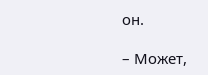он.

– Может,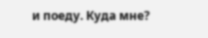и поеду. Куда мне?